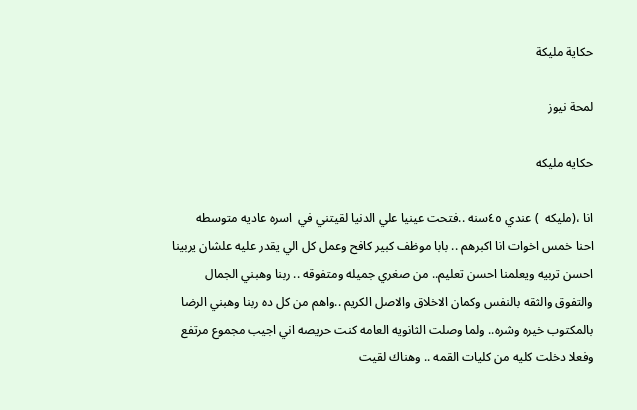حكاية مليكة

لمحة نيوز

حكايه مليكه

انا ،(مليكه  ) عندي ٤٥سنه ..فتحت عينيا علي الدنيا لقيتني في  اسره عاديه متوسطه   احنا خمس اخوات انا اكبرهم .. بابا موظف كبير كافح وعمل كل الي يقدر عليه علشان يربينا احسن تربيه ويعلمنا احسن تعليم.. من صغري جميله ومتفوقه .. ربنا وهبني الجمال والتفوق والثقه بالنفس وكمان الاخلاق والاصل الكريم ..واهم من كل ده ربنا وهبني الرضا بالمكتوب خيره وشره.. ولما وصلت الثانويه العامه كنت حريصه اني اجيب مجموع مرتفع وفعلا دخلت كليه من كليات القمه .. وهناك لقيت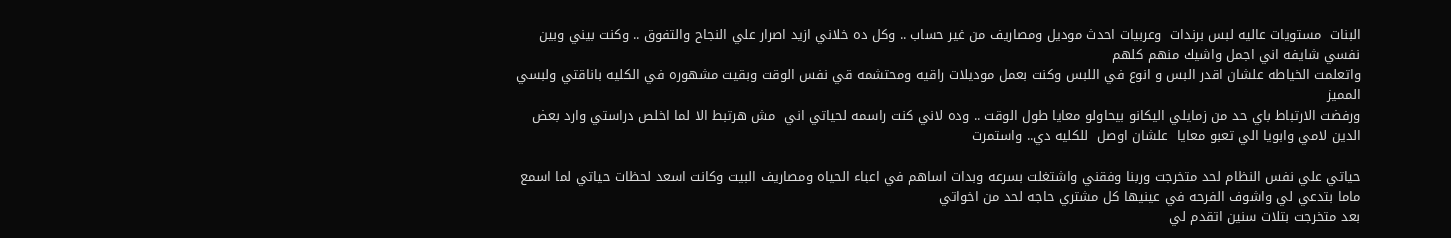البنات  مستويات عاليه لبس برندات  وعربيات احدث موديل ومصاريف من غير حساب .. وكل ده خلاني ازيد اصرار علي النجاح والتفوق .. وكنت بيني وبين نفسي شايفه اني اجمل واشيك منهم كلهم
واتعلمت الخياطه علشان اقدر البس و انوع في اللبس وكنت بعمل موديلات راقيه ومحتشمه قي نفس الوقت وبقيت مشهوره في الكليه باناقتي ولبسي المميز
ورفضت الارتباط باي حد من زمايلي اليكانو بيحاولو معايا طول الوقت .. وده لاني كنت راسمه لحياتي اني  مش هرتبط الا لما اخلص دراستي وارد بعض الدين لامي وابويا الي تعبو معايا  علشان اوصل  للكليه دي.. واستمرت

حياتي علي نفس النظام لحد متخرجت وربنا وفقني واشتغلت بسرعه وبدات اساهم في اعباء الحياه ومصاريف البيت وكانت اسعد لحظات حياتي لما اسمع ماما بتدعي لي واشوف الفرحه في عينيها كل مشتري حاجه لحد من اخواتي
بعد متخرجت بتلات سنين اتقدم لي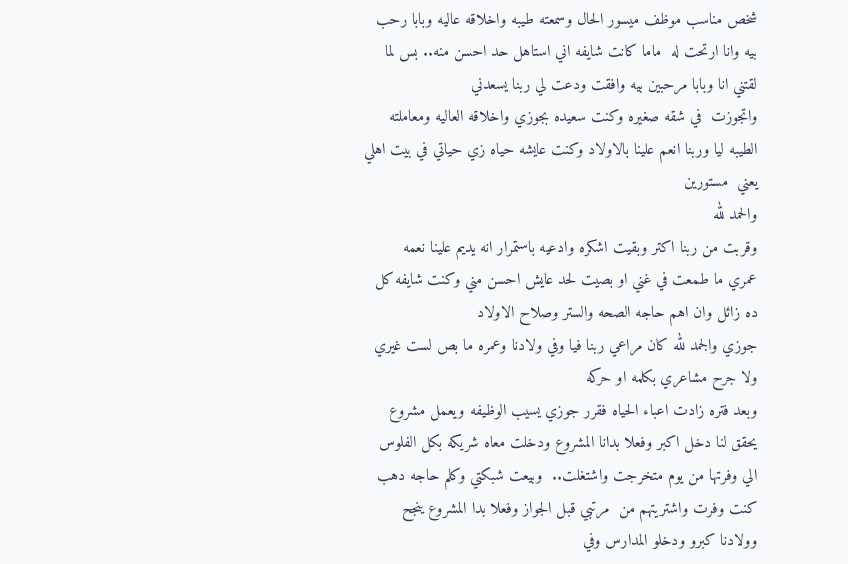شخص مناسب موظف ميسور الحال وسمعته طيبه واخلاقه عاليه وبابا رحب بيه وانا ارتحت له  ماما كانت شايفه اني استاهل حد احسن منه.. بس لما لقتني انا وبابا مرحبين بيه وافقت ودعت لي ربنا يسعدني
واتجوزت  في شقه صغيره وكنت سعيده بجوزي واخلاقه العاليه ومعاملته  الطيبه ليا وربنا انعم علينا بالاولاد وكنت عايشه حياه زي حياتي في بيت اهلي  يعني  مستورين
والحمد لله
وقربت من ربنا اكتر وبقيت اشكره وادعيه باستمرار انه يديم علينا نعمه
عمري ما طمعت في غني او بصيت لحد عايش احسن مني وكنت شايفه كل ده زائل وان اهم حاجه الصحه والستر وصلاح الاولاد
جوزي والجمد لله كان مراعي ربنا فيا وفي ولادنا وعمره ما بص لست غيري ولا جرح مشاعري بكلمه او حركه
وبعد فتره زادت اعباء الحياه فقرر جوزي يسيب الوظيفه ويعمل مشروع يحقق لنا دخل اكبر وفعلا بدانا المشروع ودخلت معاه شريكه بكل الفلوس
الي وفرتها من يوم متخرجت واشتغلت..  وبيعت شبكتي وكلم حاجه دهب كنت وفرت واشتريتهم من  مرتبي قبل الجواز وفعلا بدا المشروع ينجح وولادنا كبرو ودخلو المدارس وفي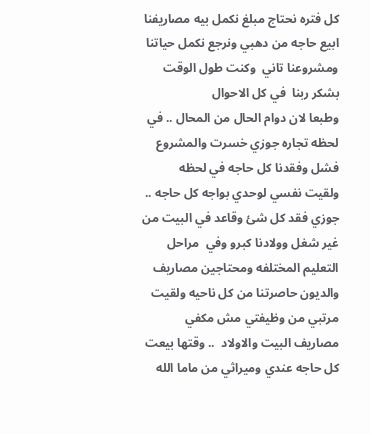كل فتره نحتاج مبلغ نكمل بيه مصاريفنا ابيع حاجه من دهبي ونرجع نكمل حياتنا  ومشروعنا تاني  وكنت طول الوقت بشكر ربنا  في كل الاحوال
وطبعا لان دوام الحال من المحال .. في  لحظه تجاره جوزي خسرت والمشروع فشل وفقدنا كل حاجه في لحظه
ولقيت نفسي لوحدي بواجه كل حاجه .. جوزي فقد كل شئ وقاعد في البيت من غير شغل وولادنا كبرو وفي  مراحل التعليم المختلفه ومحتاجين مصاريف  والديون حاصرتنا من كل ناحيه ولقيت مرتبي من وظيفتي مش مكفي  مصاريف البيت والاولاد  .. وقتها بيعت كل حاجه عندي وميراثي من ماما الله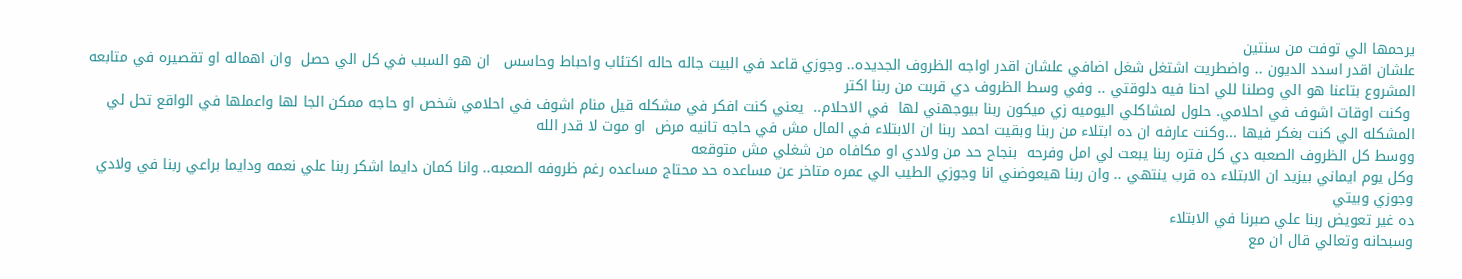يرحمها الي توفت من سنتين
علشان اقدر اسدد الديون .. واضطريت اشتغل شغل اضافي علشان اقدر اواجه الظروف الجديده.. وجوزي قاعد في البيت جاله حاله اكتئاب واحباط وحاسس   ان هو السبب في كل الي حصل  وان اهماله او تقصيره في متابعه المشروع بتاعنا هو الي وصلنا للي احنا فيه دلوقتي .. وفي وسط الظروف دي قربت من ربنا اكتر
 وكنت اوقات اشوف في احلامي. حلول لمشاكلي اليوميه زي ميكون ربنا بيوجهني لها  في الاحلام..  يعني كنت افكر في مشكله قيل منام اشوف في احلامي شخص او حاجه ممكن الجا لها واعملها في الواقع تحل لي المشكله الي كنت بغكر فيها ...وكنت عارفه ان ده ابتلاء من ربنا وبقيت احمد ربنا ان الابتلاء في المال مش في حاجه تانيه مرض  او موت لا قدر الله
ووسط كل الظروف الصعبه دي كل فتره ربنا يبعت لي امل وفرحه  بنجاح حد من ولادي او مكافاه من شغلي مش متوقعه
وكل يوم ايماني بيزيد ان الابتلاء ده قرب ينتهي .. وان ربنا هيعوضني انا وجوزي الطيب الي عمره متاخر عن مساعده حد محتاج مساعده رغم ظروفه الصعبه.. وانا كمان دايما اشكر ربنا علي نعمه ودايما براعي ربنا في ولادي وجوزي وبيتي
ده غير تعويض ربنا علي صبرنا في الابتلاء
وسبحانه وتعالي قال ان مع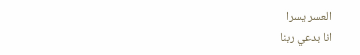العسر يسرا
انا بدعي ربنا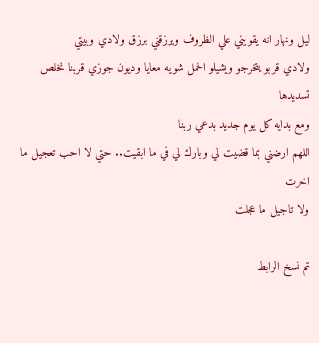ليل ونهار انه يقويني علي الظروف ويرزقني برزق ولادي وبيتي
ولادي قربو يتخرجو ويشيلو الحمل شويه معايا وديون جوزي قربنا نخلص تسديدها
ومع بدايه كل يوم جديد بدعي ربنا
اللهم ارضني بما قضيت لي وبارك لي في ما ابقيت.. حتي لا احب تعجيل ما اخرت
ولا تاجيل ما عجلت

تم نسخ الرابط